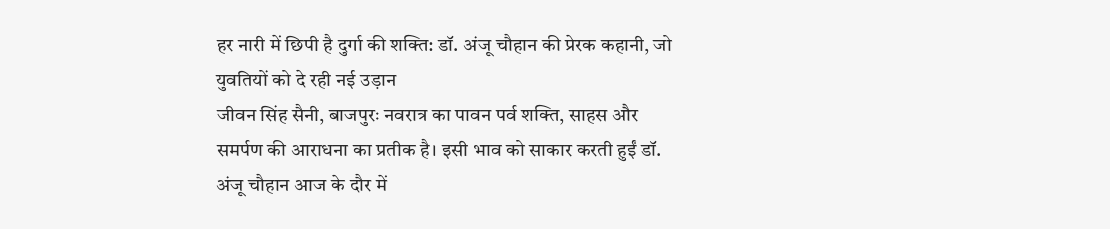हर नारी में छिपी है दुर्गा की शक्ति: डॉ. अंजू चौहान की प्रेरक कहानी, जो युवतियों को दे रही नई उड़ान
जीवन सिंह सैनी, बाजपुरः नवरात्र का पावन पर्व शक्ति, साहस और समर्पण की आराधना का प्रतीक है। इसी भाव को साकार करती हुईं डॉ. अंजू चौहान आज के दौर में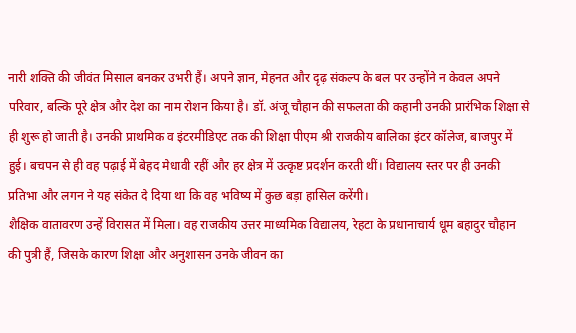नारी शक्ति की जीवंत मिसाल बनकर उभरी हैं। अपने ज्ञान, मेहनत और दृढ़ संकल्प के बल पर उन्होंने न केवल अपने परिवार, बल्कि पूरे क्षेत्र और देश का नाम रोशन किया है। डॉ. अंजू चौहान की सफलता की कहानी उनकी प्रारंभिक शिक्षा से ही शुरू हो जाती है। उनकी प्राथमिक व इंटरमीडिएट तक की शिक्षा पीएम श्री राजकीय बालिका इंटर कॉलेज, बाजपुर में हुई। बचपन से ही वह पढ़ाई में बेहद मेधावी रहीं और हर क्षेत्र में उत्कृष्ट प्रदर्शन करती थीं। विद्यालय स्तर पर ही उनकी प्रतिभा और लगन ने यह संकेत दे दिया था कि वह भविष्य में कुछ बड़ा हासिल करेंगी।
शैक्षिक वातावरण उन्हें विरासत में मिला। वह राजकीय उत्तर माध्यमिक विद्यालय, रेहटा के प्रधानाचार्य धूम बहादुर चौहान की पुत्री हैं, जिसके कारण शिक्षा और अनुशासन उनके जीवन का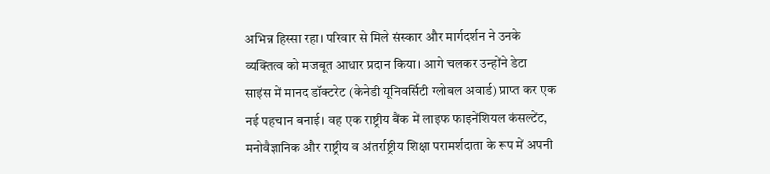अभिन्न हिस्सा रहा। परिवार से मिले संस्कार और मार्गदर्शन ने उनके व्यक्तित्व को मजबूत आधार प्रदान किया। आगे चलकर उन्होंने डेटा साइंस में मानद डॉक्टरेट (केनेडी यूनिवर्सिटी ग्लोबल अवार्ड) प्राप्त कर एक नई पहचान बनाई। वह एक राष्ट्रीय बैंक में लाइफ फाइनेंशियल कंसल्टेंट, मनोवैज्ञानिक और राष्ट्रीय व अंतर्राष्ट्रीय शिक्षा परामर्शदाता के रूप में अपनी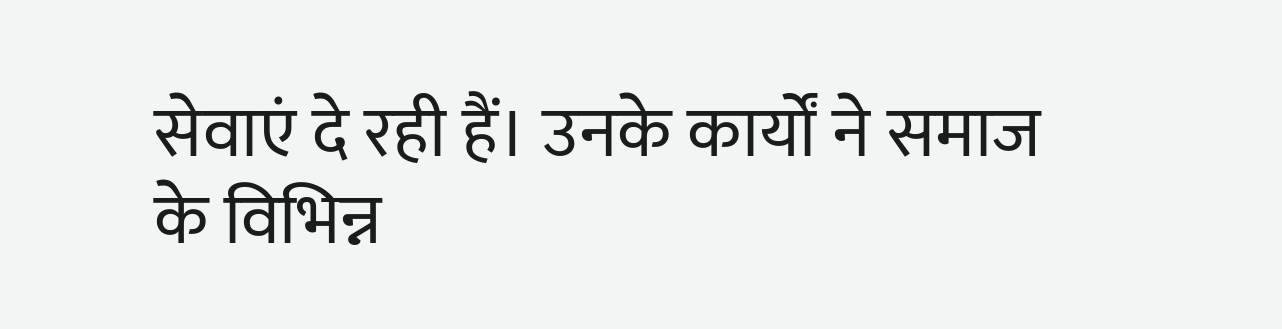सेवाएं दे रही हैं। उनके कार्यों ने समाज के विभिन्न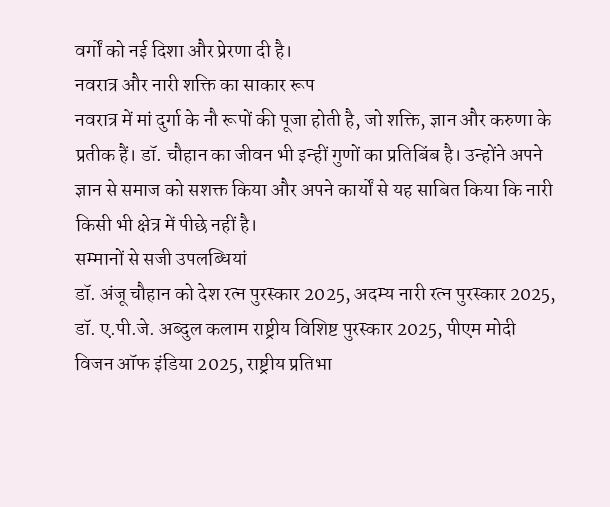वर्गों को नई दिशा और प्रेरणा दी है।
नवरात्र और नारी शक्ति का साकार रूप
नवरात्र में मां दुर्गा के नौ रूपों की पूजा होती है, जो शक्ति, ज्ञान और करुणा के प्रतीक हैं। डॉ. चौहान का जीवन भी इन्हीं गुणों का प्रतिबिंब है। उन्होंने अपने ज्ञान से समाज को सशक्त किया और अपने कार्यों से यह साबित किया कि नारी किसी भी क्षेत्र में पीछे नहीं है।
सम्मानों से सजी उपलब्धियां
डॉ. अंजू चौहान को देश रत्न पुरस्कार 2025, अदम्य नारी रत्न पुरस्कार 2025, डॉ. ए.पी.जे. अब्दुल कलाम राष्ट्रीय विशिष्ट पुरस्कार 2025, पीएम मोदी विजन ऑफ इंडिया 2025, राष्ट्रीय प्रतिभा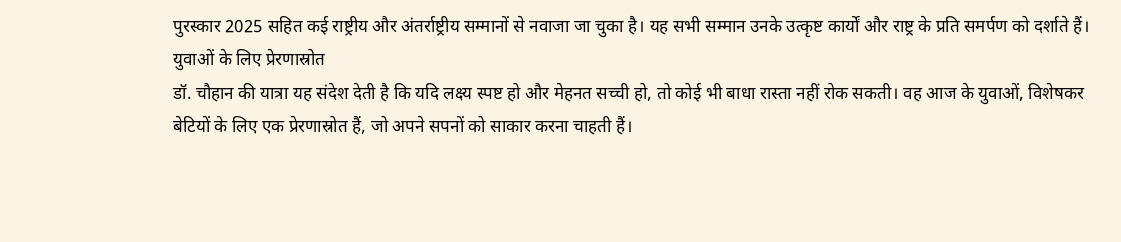पुरस्कार 2025 सहित कई राष्ट्रीय और अंतर्राष्ट्रीय सम्मानों से नवाजा जा चुका है। यह सभी सम्मान उनके उत्कृष्ट कार्यों और राष्ट्र के प्रति समर्पण को दर्शाते हैं।
युवाओं के लिए प्रेरणास्रोत
डॉ. चौहान की यात्रा यह संदेश देती है कि यदि लक्ष्य स्पष्ट हो और मेहनत सच्ची हो, तो कोई भी बाधा रास्ता नहीं रोक सकती। वह आज के युवाओं, विशेषकर बेटियों के लिए एक प्रेरणास्रोत हैं, जो अपने सपनों को साकार करना चाहती हैं।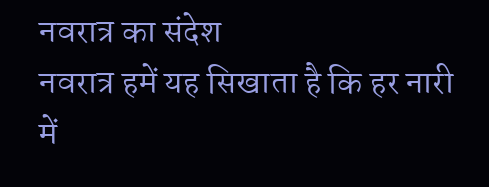नवरात्र का संदेश
नवरात्र हमें यह सिखाता है कि हर नारी में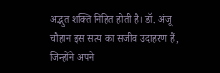अद्भुत शक्ति निहित होती है। डॉ. अंजू चौहान इस सत्य का सजीव उदाहरण हैं, जिन्होंने अपने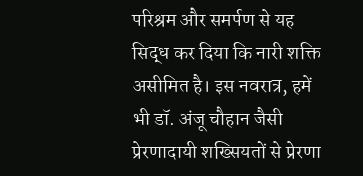परिश्रम और समर्पण से यह सिद्ध कर दिया कि नारी शक्ति असीमित है। इस नवरात्र, हमें भी डॉ. अंजू चौहान जैसी प्रेरणादायी शख्सियतों से प्रेरणा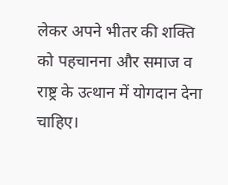लेकर अपने भीतर की शक्ति को पहचानना और समाज व राष्ट्र के उत्थान में योगदान देना चाहिए।